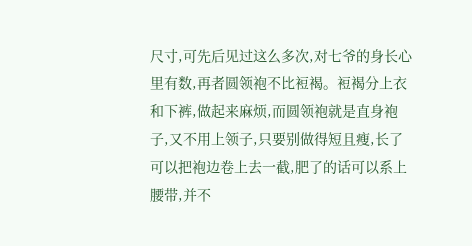尺寸,可先后见过这么多次,对七爷的身长心里有数,再者圆领袍不比裋褐。裋褐分上衣和下裤,做起来麻烦,而圆领袍就是直身袍子,又不用上领子,只要别做得短且瘦,长了可以把袍边卷上去一截,肥了的话可以系上腰带,并不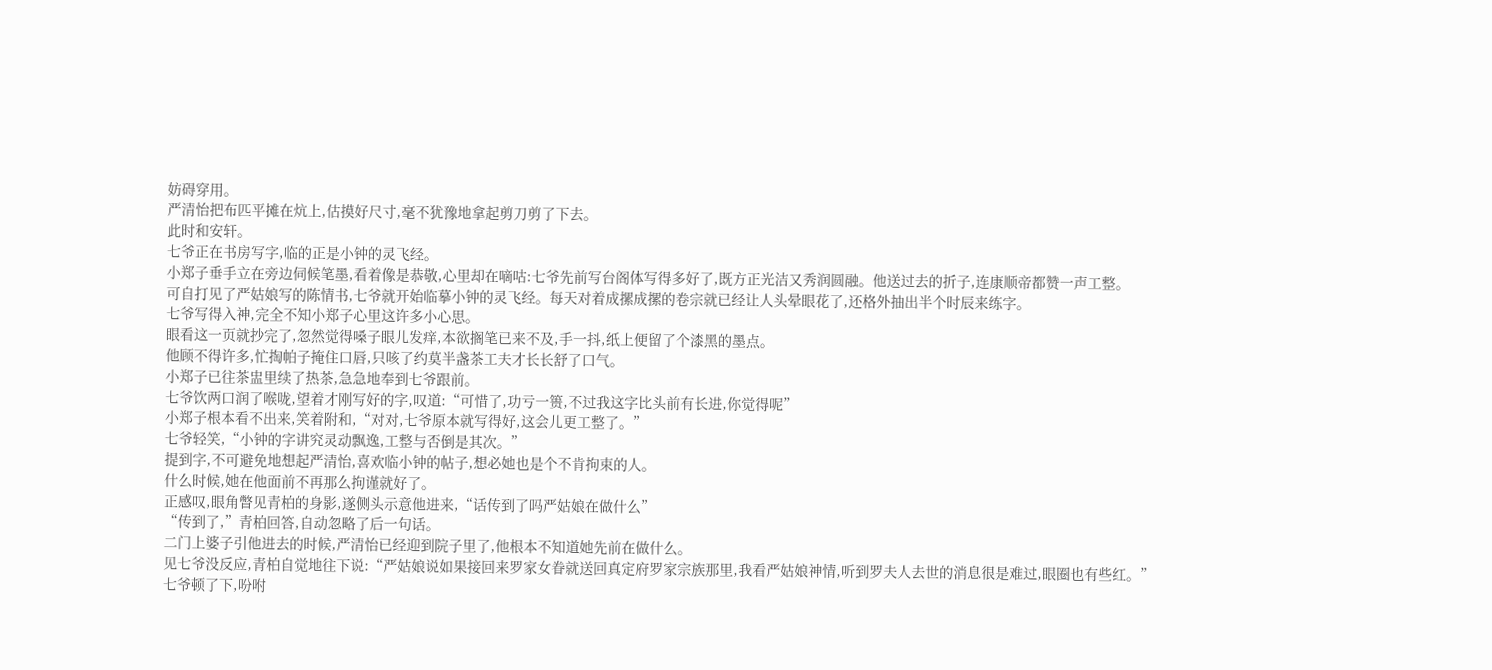妨碍穿用。
严清怡把布匹平摊在炕上,估摸好尺寸,毫不犹豫地拿起剪刀剪了下去。
此时和安轩。
七爷正在书房写字,临的正是小钟的灵飞经。
小郑子垂手立在旁边伺候笔墨,看着像是恭敬,心里却在嘀咕:七爷先前写台阁体写得多好了,既方正光洁又秀润圆融。他送过去的折子,连康顺帝都赞一声工整。
可自打见了严姑娘写的陈情书,七爷就开始临摹小钟的灵飞经。每天对着成摞成摞的卷宗就已经让人头晕眼花了,还格外抽出半个时辰来练字。
七爷写得入神,完全不知小郑子心里这许多小心思。
眼看这一页就抄完了,忽然觉得嗓子眼儿发痒,本欲搁笔已来不及,手一抖,纸上便留了个漆黑的墨点。
他顾不得许多,忙掏帕子掩住口唇,只咳了约莫半盏茶工夫才长长舒了口气。
小郑子已往茶盅里续了热茶,急急地奉到七爷跟前。
七爷饮两口润了喉咙,望着才刚写好的字,叹道:“可惜了,功亏一篑,不过我这字比头前有长进,你觉得呢”
小郑子根本看不出来,笑着附和,“对对,七爷原本就写得好,这会儿更工整了。”
七爷轻笑,“小钟的字讲究灵动飘逸,工整与否倒是其次。”
提到字,不可避免地想起严清怡,喜欢临小钟的帖子,想必她也是个不肯拘束的人。
什么时候,她在他面前不再那么拘谨就好了。
正感叹,眼角瞥见青柏的身影,遂侧头示意他进来,“话传到了吗严姑娘在做什么”
“传到了,”青柏回答,自动忽略了后一句话。
二门上婆子引他进去的时候,严清怡已经迎到院子里了,他根本不知道她先前在做什么。
见七爷没反应,青柏自觉地往下说:“严姑娘说如果接回来罗家女眷就送回真定府罗家宗族那里,我看严姑娘神情,听到罗夫人去世的消息很是难过,眼圈也有些红。”
七爷顿了下,吩咐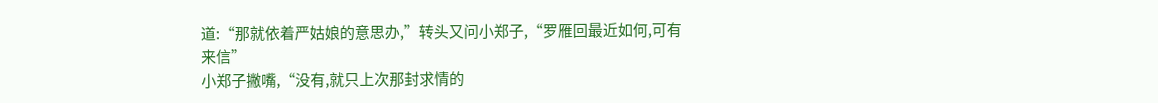道:“那就依着严姑娘的意思办,”转头又问小郑子,“罗雁回最近如何,可有来信”
小郑子撇嘴,“没有,就只上次那封求情的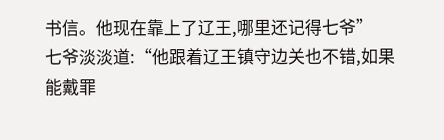书信。他现在靠上了辽王,哪里还记得七爷”
七爷淡淡道:“他跟着辽王镇守边关也不错,如果能戴罪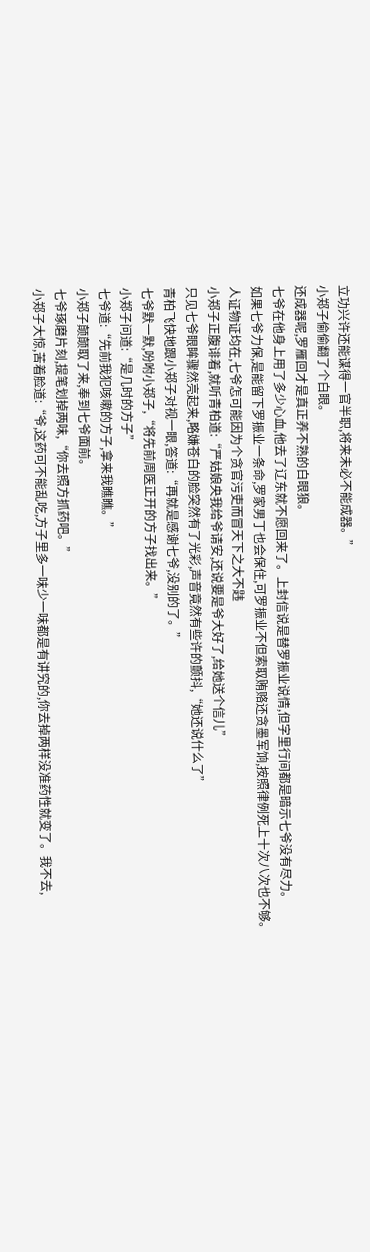立功兴许还能谋得一官半职,将来未必不能成器。”
小郑子偷偷翻了个白眼。
还成器呢,罗雁回才是真正养不熟的白眼狼。
七爷在他身上用了多少心血,他去了辽东就不愿回来了。上封信说是替罗振业说情,但字里行间都是暗示七爷没有尽力。
如果七爷力保,是能留下罗振业一条命,罗家男丁也会保住,可罗振业不但索取贿赂还贪墨军饷,按照律例死上十次八次也不够。
人证物证均在,七爷怎可能因为个贪官污吏而冒天下之大不韪
小郑子正腹诽着,就听青柏道:“严姑娘央我给爷请安,还说要是爷大好了,给她送个信儿”
只见七爷眼眸骤然亮起来,略嫌苍白的脸突然有了光彩,声音竟然有些许的颤抖,“她还说什么了”
青柏飞快地跟小郑子对视一眼,答道:“再就是感谢七爷,没别的了。”
七爷默一默,吩咐小郑子,“将先前周医正开的方子找出来。”
小郑子问道:“是几时的方子”
七爷道:“先前我犯咳嗽的方子,拿来我瞧瞧。”
小郑子颠颠取了来,奉到七爷面前。
七爷琢磨片刻,提笔划掉两味,“你去照方抓药吧。”
小郑子大惊,苦着脸道:“爷,这药可不能乱吃,方子里多一味少一味都是有讲究的,你去掉两样没准药性就变了。我不去,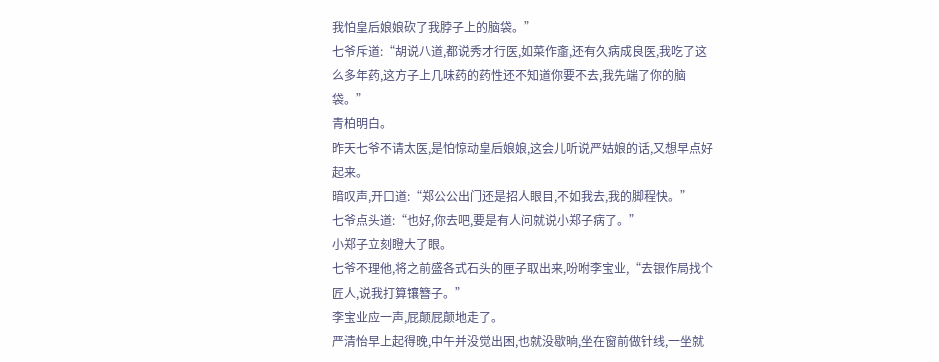我怕皇后娘娘砍了我脖子上的脑袋。”
七爷斥道:“胡说八道,都说秀才行医,如菜作齑,还有久病成良医,我吃了这么多年药,这方子上几味药的药性还不知道你要不去,我先端了你的脑袋。”
青柏明白。
昨天七爷不请太医,是怕惊动皇后娘娘,这会儿听说严姑娘的话,又想早点好起来。
暗叹声,开口道:“郑公公出门还是招人眼目,不如我去,我的脚程快。”
七爷点头道:“也好,你去吧,要是有人问就说小郑子病了。”
小郑子立刻瞪大了眼。
七爷不理他,将之前盛各式石头的匣子取出来,吩咐李宝业,“去银作局找个匠人,说我打算镶簪子。”
李宝业应一声,屁颠屁颠地走了。
严清怡早上起得晚,中午并没觉出困,也就没歇晌,坐在窗前做针线,一坐就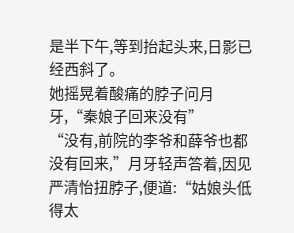是半下午,等到抬起头来,日影已经西斜了。
她摇晃着酸痛的脖子问月牙,“秦娘子回来没有”
“没有,前院的李爷和薛爷也都没有回来,”月牙轻声答着,因见严清怡扭脖子,便道:“姑娘头低得太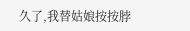久了,我替姑娘按按脖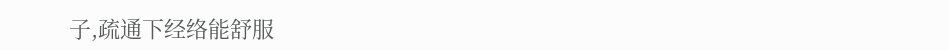子,疏通下经络能舒服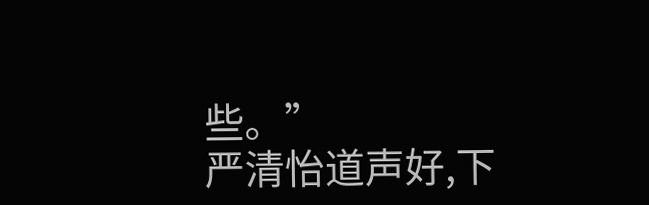些。”
严清怡道声好,下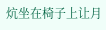炕坐在椅子上让月